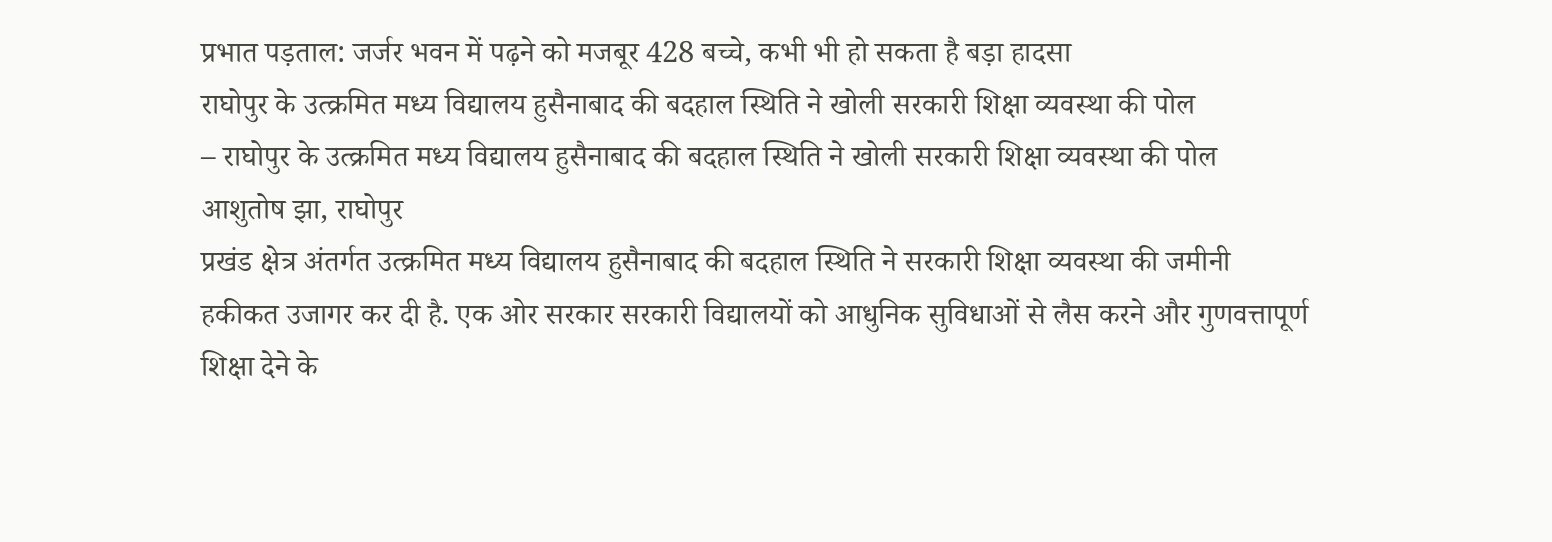प्रभात पड़ताल: जर्जर भवन में पढ़ने को मजबूर 428 बच्चे, कभी भी हो सकता है बड़ा हादसा
राघोपुर के उत्क्रमित मध्य विद्यालय हुसैनाबाद की बदहाल स्थिति ने खोली सरकारी शिक्षा व्यवस्था की पोल
– राघोपुर के उत्क्रमित मध्य विद्यालय हुसैनाबाद की बदहाल स्थिति ने खोली सरकारी शिक्षा व्यवस्था की पोल
आशुतोष झा, राघोपुर
प्रखंड क्षेत्र अंतर्गत उत्क्रमित मध्य विद्यालय हुसैनाबाद की बदहाल स्थिति ने सरकारी शिक्षा व्यवस्था की जमीनी हकीकत उजागर कर दी है. एक ओर सरकार सरकारी विद्यालयों को आधुनिक सुविधाओं से लैस करने और गुणवत्तापूर्ण शिक्षा देने के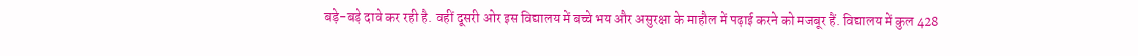बड़े-बड़े दावे कर रही है. वहीं दूसरी ओर इस विद्यालय में बच्चे भय और असुरक्षा के माहौल में पढ़ाई करने को मजबूर हैं. विद्यालय में कुल 428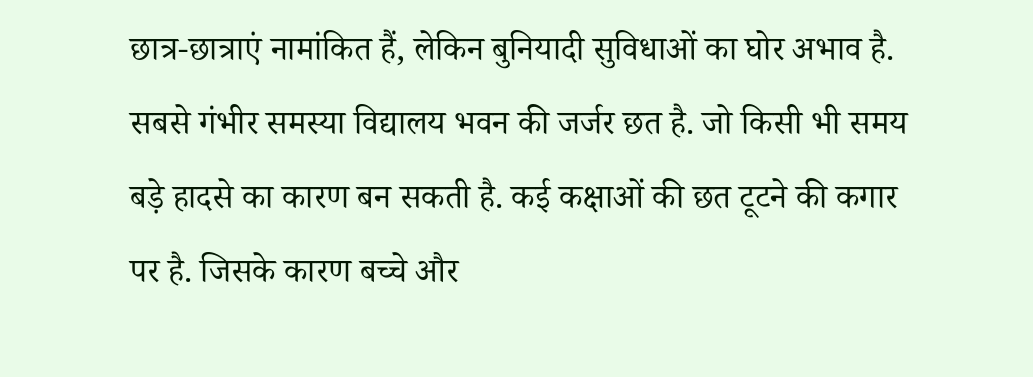छात्र-छात्राएं नामांकित हैं, लेकिन बुनियादी सुविधाओं का घोर अभाव है. सबसे गंभीर समस्या विद्यालय भवन की जर्जर छत है. जो किसी भी समय बड़े हादसे का कारण बन सकती है. कई कक्षाओं की छत टूटने की कगार पर है. जिसके कारण बच्चे और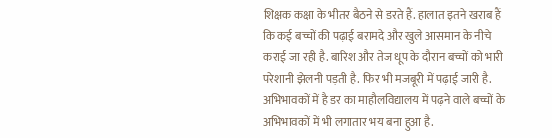शिक्षक कक्षा के भीतर बैठने से डरते हैं. हालात इतने खराब हैं कि कई बच्चों की पढ़ाई बरामदे और खुले आसमान के नीचे कराई जा रही है. बारिश और तेज धूप के दौरान बच्चों को भारी परेशानी झेलनी पड़ती है. फिर भी मजबूरी में पढ़ाई जारी है. अभिभावकों में है डर का माहौलविद्यालय में पढ़ने वाले बच्चों के अभिभावकों में भी लगातार भय बना हुआ है.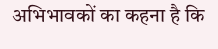अभिभावकों का कहना है कि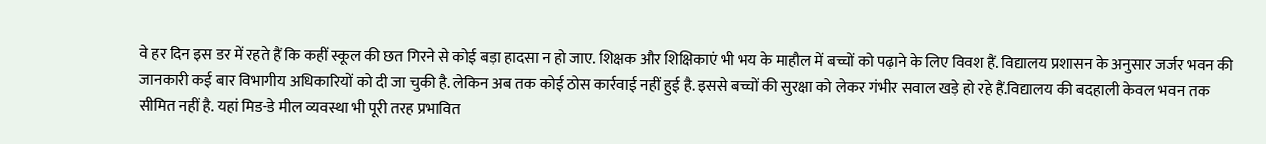वे हर दिन इस डर में रहते हैं कि कहीं स्कूल की छत गिरने से कोई बड़ा हादसा न हो जाए. शिक्षक और शिक्षिकाएं भी भय के माहौल में बच्चों को पढ़ाने के लिए विवश हैं. विद्यालय प्रशासन के अनुसार जर्जर भवन की जानकारी कई बार विभागीय अधिकारियों को दी जा चुकी है. लेकिन अब तक कोई ठोस कार्रवाई नहीं हुई है. इससे बच्चों की सुरक्षा को लेकर गंभीर सवाल खड़े हो रहे हैं.विद्यालय की बदहाली केवल भवन तक सीमित नहीं है. यहां मिड-डे मील व्यवस्था भी पूरी तरह प्रभावित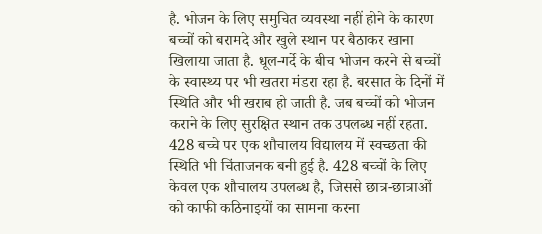है. भोजन के लिए समुचित व्यवस्था नहीं होने के कारण बच्चों को बरामदे और खुले स्थान पर बैठाकर खाना खिलाया जाता है. धूल-गर्दे के बीच भोजन करने से बच्चों के स्वास्थ्य पर भी खतरा मंडरा रहा है. बरसात के दिनों में स्थिति और भी खराब हो जाती है. जब बच्चों को भोजन कराने के लिए सुरक्षित स्थान तक उपलब्ध नहीं रहता. 428 बच्चे पर एक शौचालय विद्यालय में स्वच्छता की स्थिति भी चिंताजनक बनी हुई है. 428 बच्चों के लिए केवल एक शौचालय उपलब्ध है, जिससे छात्र-छात्राओं को काफी कठिनाइयों का सामना करना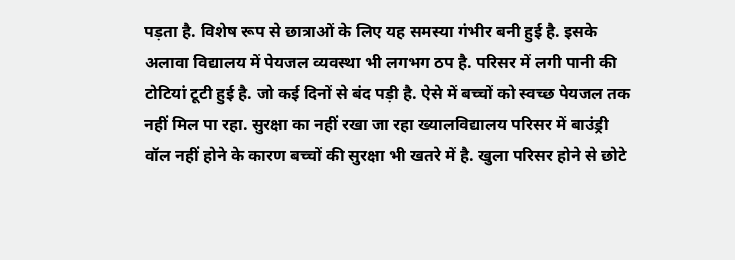पड़ता है. विशेष रूप से छात्राओं के लिए यह समस्या गंभीर बनी हुई है. इसके अलावा विद्यालय में पेयजल व्यवस्था भी लगभग ठप है. परिसर में लगी पानी की टोटियां टूटी हुई है. जो कई दिनों से बंद पड़ी है. ऐसे में बच्चों को स्वच्छ पेयजल तक नहीं मिल पा रहा. सुरक्षा का नहीं रखा जा रहा ख्यालविद्यालय परिसर में बाउंड्री वॉल नहीं होने के कारण बच्चों की सुरक्षा भी खतरे में है. खुला परिसर होने से छोटे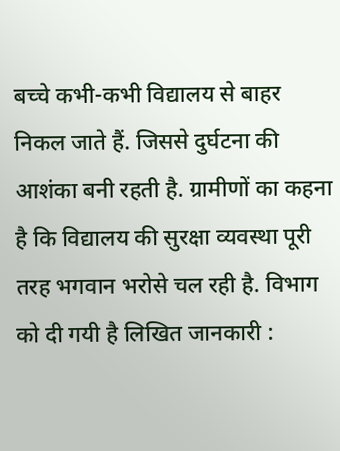बच्चे कभी-कभी विद्यालय से बाहर निकल जाते हैं. जिससे दुर्घटना की आशंका बनी रहती है. ग्रामीणों का कहना है कि विद्यालय की सुरक्षा व्यवस्था पूरी तरह भगवान भरोसे चल रही है. विभाग को दी गयी है लिखित जानकारी :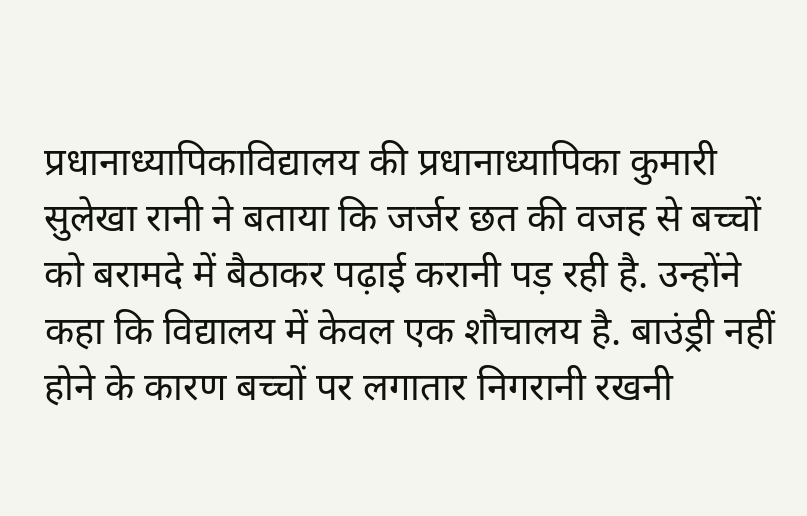प्रधानाध्यापिकाविद्यालय की प्रधानाध्यापिका कुमारी सुलेखा रानी ने बताया कि जर्जर छत की वजह से बच्चों को बरामदे में बैठाकर पढ़ाई करानी पड़ रही है. उन्होंने कहा कि विद्यालय में केवल एक शौचालय है. बाउंड्री नहीं होने के कारण बच्चों पर लगातार निगरानी रखनी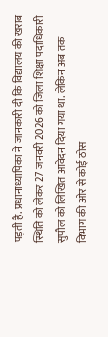पड़ती है. प्रधानाध्यापिका ने जानकारी दी कि विद्यालय की खराब स्थिति को लेकर 27 जनवरी 2026 को जिला शिक्षा पदाधिकारी सुपौल को लिखित आवेदन दिया गया था. लेकिन अब तक विभाग की ओर से कोई ठोस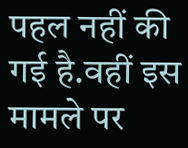पहल नहीं की गई है.वहीं इस मामले पर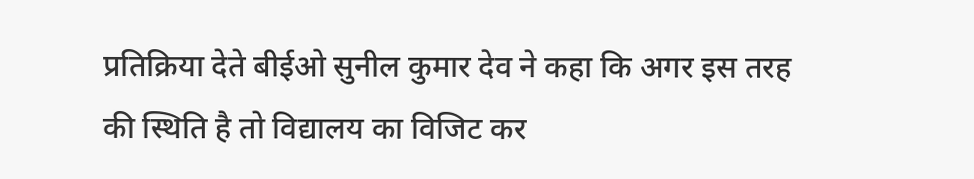प्रतिक्रिया देते बीईओ सुनील कुमार देव ने कहा कि अगर इस तरह की स्थिति है तो विद्यालय का विजिट कर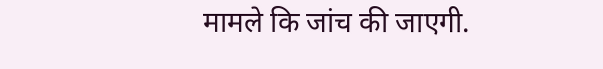मामले कि जांच की जाएगी.